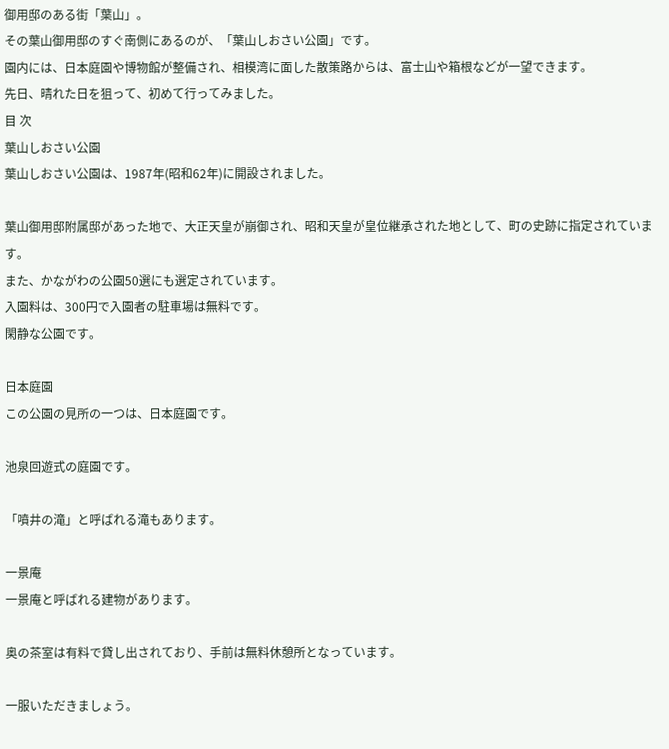御用邸のある街「葉山」。
その葉山御用邸のすぐ南側にあるのが、「葉山しおさい公園」です。
園内には、日本庭園や博物館が整備され、相模湾に面した散策路からは、富士山や箱根などが一望できます。
先日、晴れた日を狙って、初めて行ってみました。
目 次
葉山しおさい公園
葉山しおさい公園は、1987年(昭和62年)に開設されました。

葉山御用邸附属邸があった地で、大正天皇が崩御され、昭和天皇が皇位継承された地として、町の史跡に指定されています。
また、かながわの公園50選にも選定されています。
入園料は、300円で入園者の駐車場は無料です。
閑静な公園です。

日本庭園
この公園の見所の一つは、日本庭園です。

池泉回遊式の庭園です。

「噴井の滝」と呼ばれる滝もあります。

一景庵
一景庵と呼ばれる建物があります。

奥の茶室は有料で貸し出されており、手前は無料休憩所となっています。

一服いただきましょう。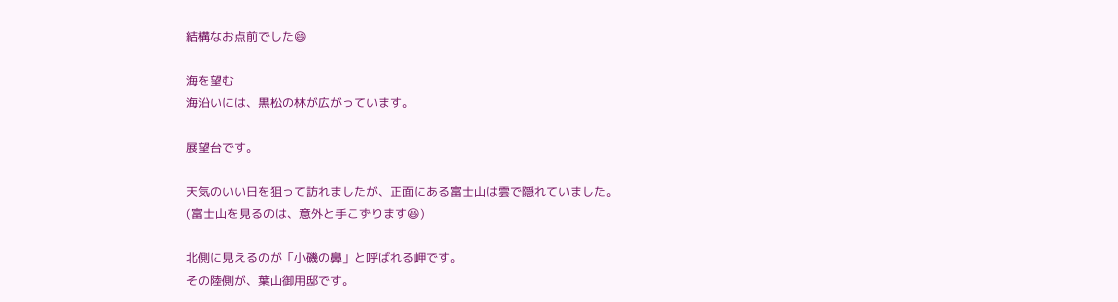結構なお点前でした😄

海を望む
海沿いには、黒松の林が広がっています。

展望台です。

天気のいい日を狙って訪れましたが、正面にある富士山は雲で隠れていました。
(富士山を見るのは、意外と手こずります😆)

北側に見えるのが「小磯の鼻」と呼ばれる岬です。
その陸側が、葉山御用邸です。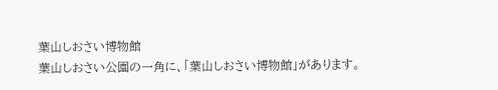葉山しおさい博物館
葉山しおさい公園の一角に、「葉山しおさい博物館」があります。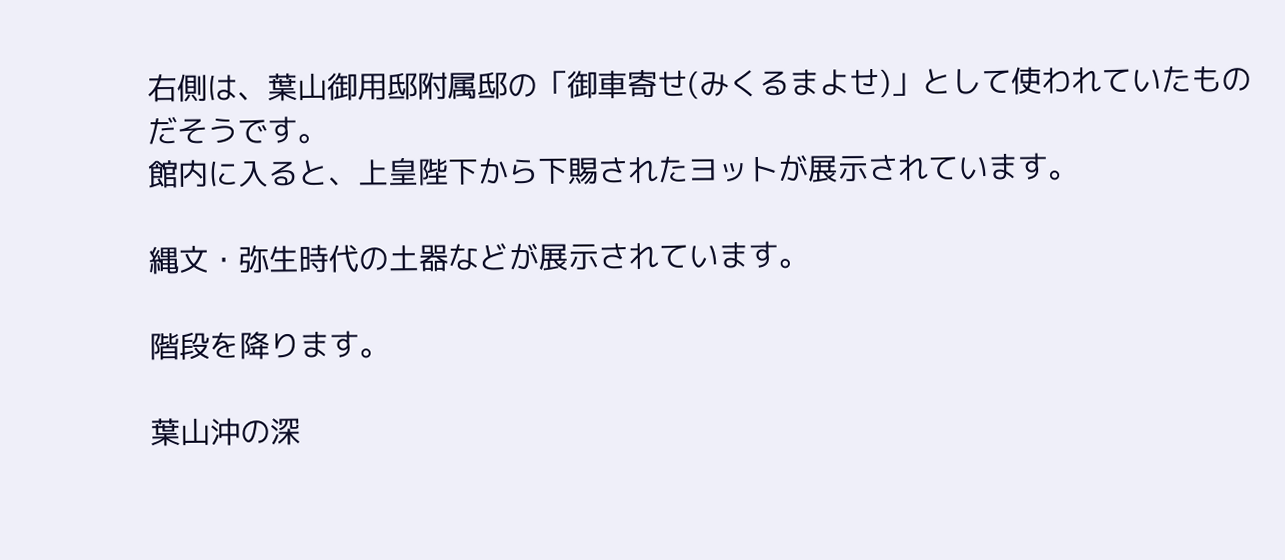右側は、葉山御用邸附属邸の「御車寄せ(みくるまよせ)」として使われていたものだそうです。
館内に入ると、上皇陛下から下賜されたヨットが展示されています。

縄文・弥生時代の土器などが展示されています。

階段を降ります。

葉山沖の深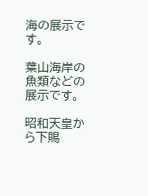海の展示です。

葉山海岸の魚類などの展示です。

昭和天皇から下賜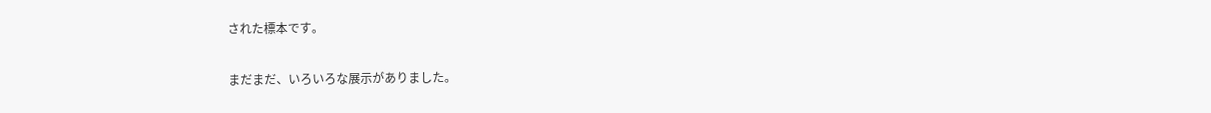された標本です。

まだまだ、いろいろな展示がありました。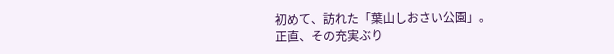初めて、訪れた「葉山しおさい公園」。
正直、その充実ぶり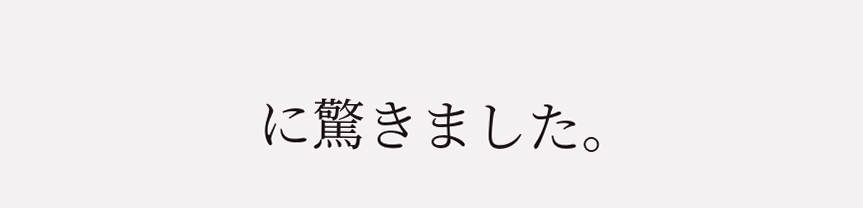に驚きました。